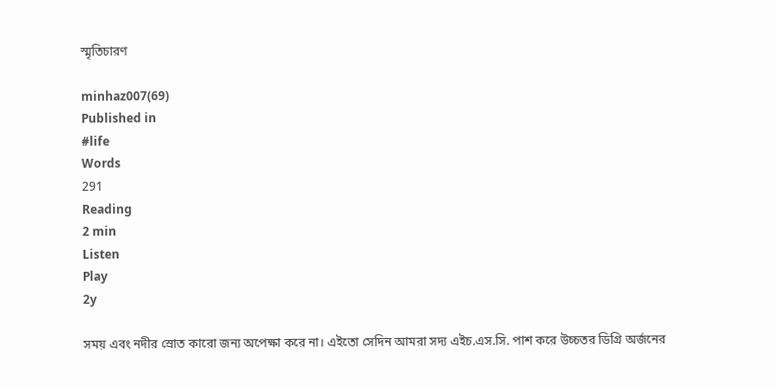স্মৃতিচারণ

minhaz007(69)
Published in
#life
Words
291
Reading
2 min
Listen
Play
2y

সময় এবং নদীর স্রোত কারো জন্য অপেক্ষা করে না। এইতো সেদিন আমরা সদ্য এইচ.এস.সি. পাশ করে উচ্চতর ডিগ্রি অর্জনের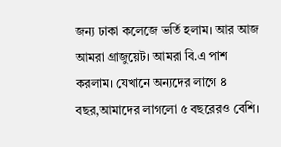জন্য ঢাকা কলেজে ভর্তি হলাম। আর আজ আমরা গ্রাজুয়েট। আমরা বি.এ পাশ করলাম। যেখানে অন্যদের লাগে ৪ বছর,আমাদের লাগলো ৫ বছরেরও বেশি।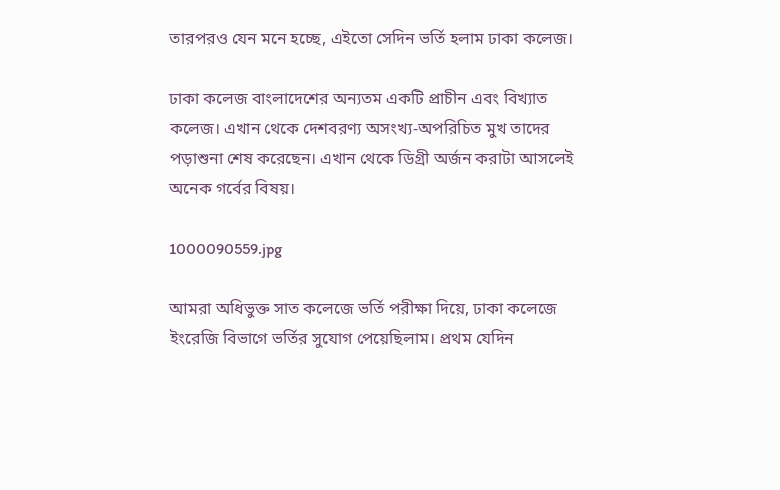তারপরও যেন মনে হচ্ছে, এইতো সেদিন ভর্তি হলাম ঢাকা কলেজ।

ঢাকা কলেজ বাংলাদেশের অন্যতম একটি প্রাচীন এবং বিখ্যাত কলেজ। এখান থেকে দেশবরণ্য অসংখ্য-অপরিচিত মুখ তাদের পড়াশুনা শেষ করেছেন। এখান থেকে ডিগ্রী অর্জন করাটা আসলেই অনেক গর্বের বিষয়।

1000090559.jpg

আমরা অধিভুক্ত সাত কলেজে ভর্তি পরীক্ষা দিয়ে, ঢাকা কলেজে ইংরেজি বিভাগে ভর্তির সুযোগ পেয়েছিলাম। প্রথম যেদিন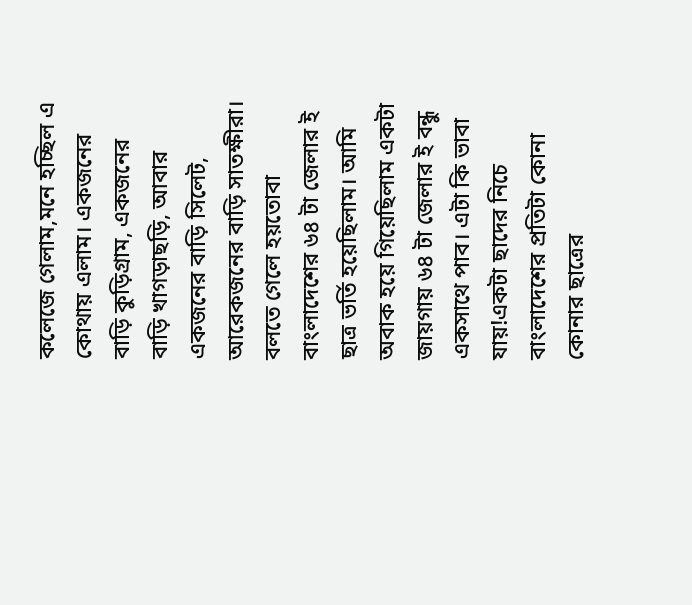কলেজে গেলাম,মনে হচ্ছিল এ কোথায় এলাম। একজনের বাড়ি কুড়িগ্রাম, একজনের বাড়ি খাগড়াছড়ি, আবার একজনের বাড়ি সিলেট, আরেকজনের বাড়ি সাতক্ষীরা। বলতে গেলে হয়তোবা বাংলাদেশের ৬৪ টা জেলার ই ছাত্র ভর্তি হয়েছিলাম। আমি অবাক হয়ে গিয়েছিলাম একটা জায়গায় ৬৪ টা জেলার ই বন্ধু একসাথে পাব। এটা কি ভাবা যায়!একটা ছাদের নিচে বাংলাদেশের প্রতিটা কোনা কোনার ছাত্রের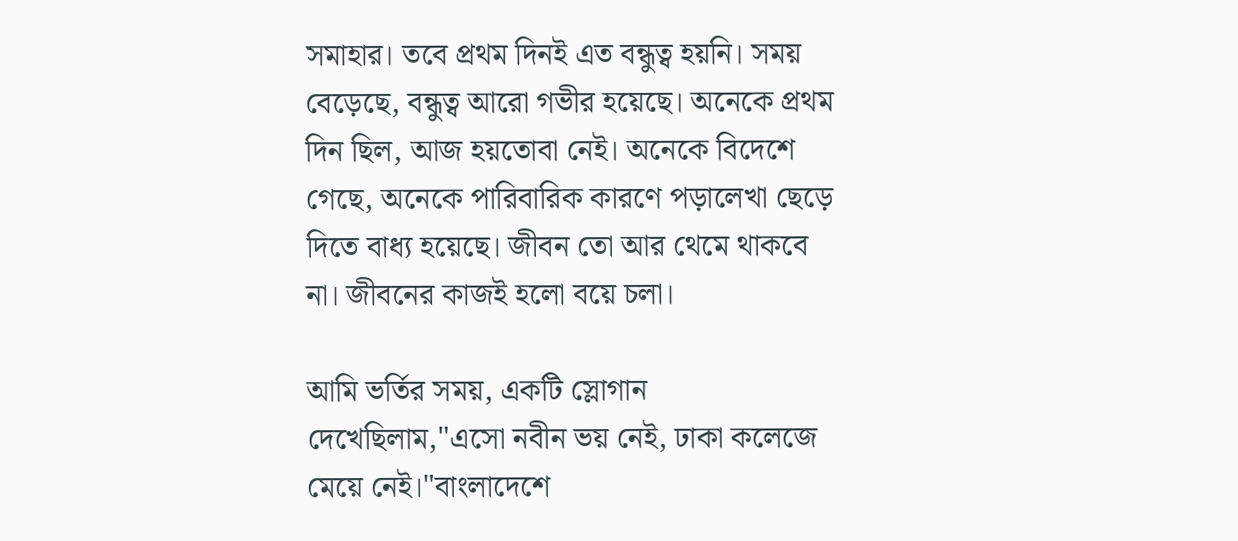সমাহার। তবে প্রথম দিনই এত বন্ধুত্ব হয়নি। সময় বেড়েছে, বন্ধুত্ব আরো গভীর হয়েছে। অনেকে প্রথম দিন ছিল, আজ হয়তোবা নেই। অনেকে বিদেশে গেছে, অনেকে পারিবারিক কারণে পড়ালেখা ছেড়ে দিতে বাধ্য হয়েছে। জীবন তো আর থেমে থাকবে না। জীবনের কাজই হলো বয়ে চলা।

আমি ভর্তির সময়, একটি স্লোগান দেখেছিলাম,"এসো নবীন ভয় নেই, ঢাকা কলেজে মেয়ে নেই।"বাংলাদেশে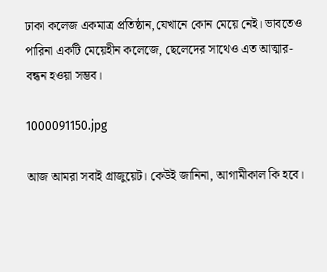ঢাকা কলেজ একমাত্র প্রতিষ্ঠান,যেখানে কোন মেয়ে নেই। ভাবতেও পারিনা একটি মেয়েহীন কলেজে, ছেলেদের সাথেও এত আত্মার-বন্ধন হওয়া সম্ভব।

1000091150.jpg

আজ আমরা সবাই গ্রাজুয়েট। কেউই জানিনা, আগামীকাল কি হবে।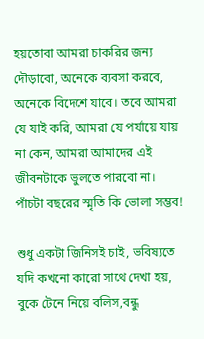হয়তোবা আমরা চাকরির জন্য দৌড়াবো, অনেকে ব্যবসা করবে, অনেকে বিদেশে যাবে। তবে আমরা যে যাই করি, আমরা যে পর্যায়ে যায় না কেন, আমরা আমাদের এই জীবনটাকে ভুলতে পারবো না। পাঁচটা বছরের স্মৃতি কি ভোলা সম্ভব!

শুধু একটা জিনিসই চাই, ভবিষ্যতে যদি কখনো কারো সাথে দেখা হয়, বুকে টেনে নিয়ে বলিস,বন্ধু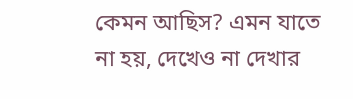কেমন আছিস? এমন যাতে না হয়, দেখেও না দেখার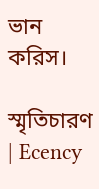ভান করিস।

স্মৃতিচারণ | Ecency